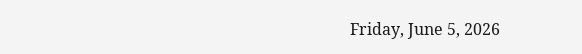Friday, June 5, 2026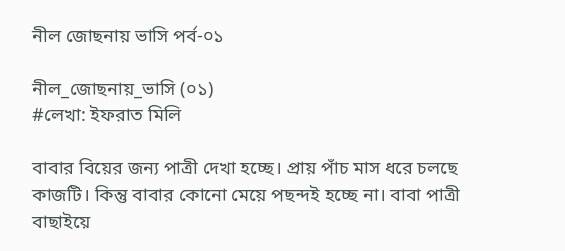নীল জোছনায় ভাসি পর্ব-০১

নীল_জোছনায়_ভাসি (০১)
#লেখা: ইফরাত মিলি

বাবার বিয়ের জন্য পাত্রী দেখা হচ্ছে। প্রায় পাঁচ মাস ধরে চলছে কাজটি। কিন্তু বাবার কোনো মেয়ে পছন্দই হচ্ছে না। বাবা পাত্রী বাছাইয়ে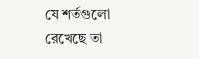যে শর্তগুলো রেখেছে তা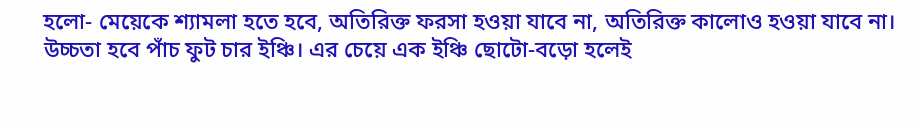হলো- মেয়েকে শ্যামলা হতে হবে, অতিরিক্ত ফরসা হওয়া যাবে না, অতিরিক্ত কালোও হওয়া যাবে না। উচ্চতা হবে পাঁচ ফুট চার ইঞ্চি। এর চেয়ে এক ইঞ্চি ছোটো-বড়ো হলেই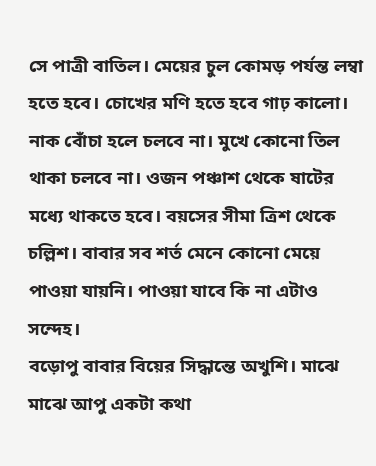সে পাত্রী বাতিল। মেয়ের চুল কোমড় পর্যন্ত লম্বা হতে হবে। চোখের মণি হতে হবে গাঢ় কালো। নাক বোঁচা হলে চলবে না। মুখে কোনো তিল থাকা চলবে না। ওজন পঞ্চাশ থেকে ষাটের মধ্যে থাকতে হবে। বয়সের সীমা ত্রিশ থেকে চল্লিশ। বাবার সব শর্ত মেনে কোনো মেয়ে পাওয়া যায়নি। পাওয়া যাবে কি না এটাও সন্দেহ।
বড়োপু বাবার বিয়ের সিদ্ধান্তে অখুশি। মাঝে মাঝে আপু একটা কথা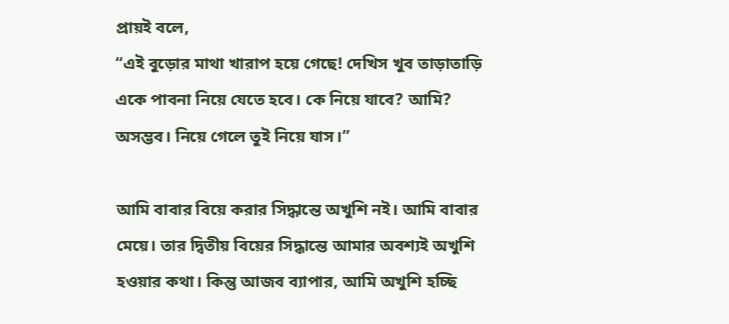প্রায়ই বলে,
“এই বুড়োর মাথা খারাপ হয়ে গেছে! দেখিস খুব তাড়াতাড়ি একে পাবনা নিয়ে যেতে হবে। কে নিয়ে যাবে? আমি? অসম্ভব। নিয়ে গেলে তুই নিয়ে যাস।”

আমি বাবার বিয়ে করার সিদ্ধান্তে অখুশি নই। আমি বাবার মেয়ে। তার দ্বিতীয় বিয়ের সিদ্ধান্তে আমার অবশ্যই অখুশি হওয়ার কথা। কিন্তু আজব ব্যাপার, আমি অখুশি হচ্ছি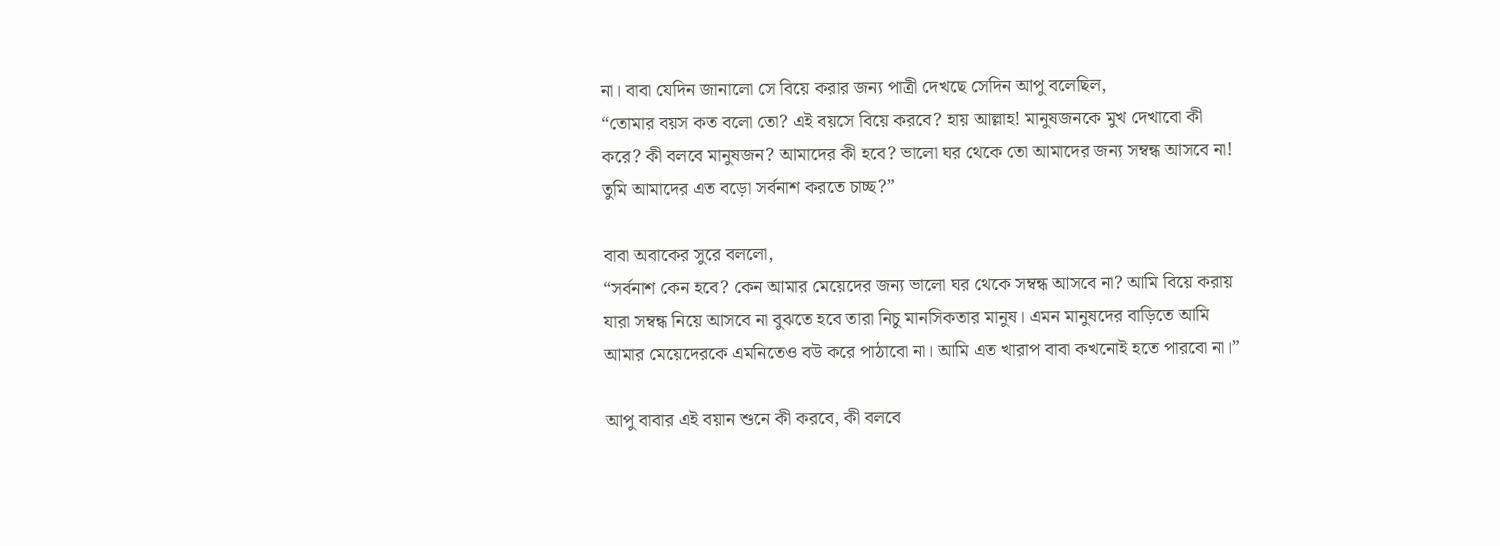না। বাবা যেদিন জানালো সে বিয়ে করার জন্য পাত্রী দেখছে সেদিন আপু বলেছিল,
“তোমার বয়স কত বলো তো? এই বয়সে বিয়ে করবে? হায় আল্লাহ! মানুষজনকে মুখ দেখাবো কী করে? কী বলবে মানুষজন? আমাদের কী হবে? ভালো ঘর থেকে তো আমাদের জন্য সম্বন্ধ আসবে না! তুমি আমাদের এত বড়ো সর্বনাশ করতে চাচ্ছ?”

বাবা অবাকের সুরে বললো,
“সর্বনাশ কেন হবে? কেন আমার মেয়েদের জন্য ভালো ঘর থেকে সম্বন্ধ আসবে না? আমি বিয়ে করায় যারা সম্বন্ধ নিয়ে আসবে না বুঝতে হবে তারা নিচু মানসিকতার মানুষ। এমন মানুষদের বাড়িতে আমি আমার মেয়েদেরকে এমনিতেও বউ করে পাঠাবো না। আমি এত খারাপ বাবা কখনোই হতে পারবো না।”

আপু বাবার এই বয়ান শুনে কী করবে, কী বলবে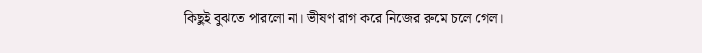কিছুই বুঝতে পারলো না। ভীষণ রাগ করে নিজের রুমে চলে গেল।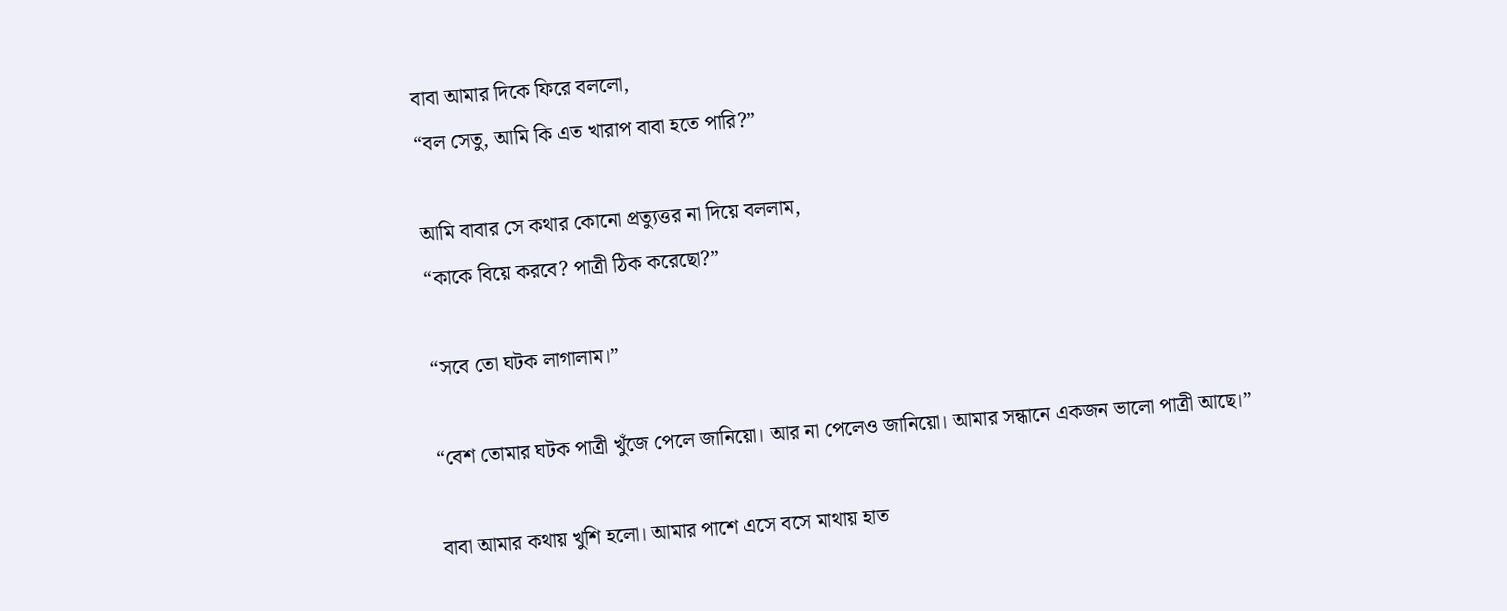বাবা আমার দিকে ফিরে বললো,
“বল সেতু, আমি কি এত খারাপ বাবা হতে পারি?”

আমি বাবার সে কথার কোনো প্রত্যুত্তর না দিয়ে বললাম,
“কাকে বিয়ে করবে? পাত্রী ঠিক করেছো?”

“সবে তো ঘটক লাগালাম।”

“বেশ তোমার ঘটক পাত্রী খুঁজে পেলে জানিয়ো। আর না পেলেও জানিয়ো। আমার সন্ধানে একজন ভালো পাত্রী আছে।”

বাবা আমার কথায় খুশি হলো। আমার পাশে এসে বসে মাথায় হাত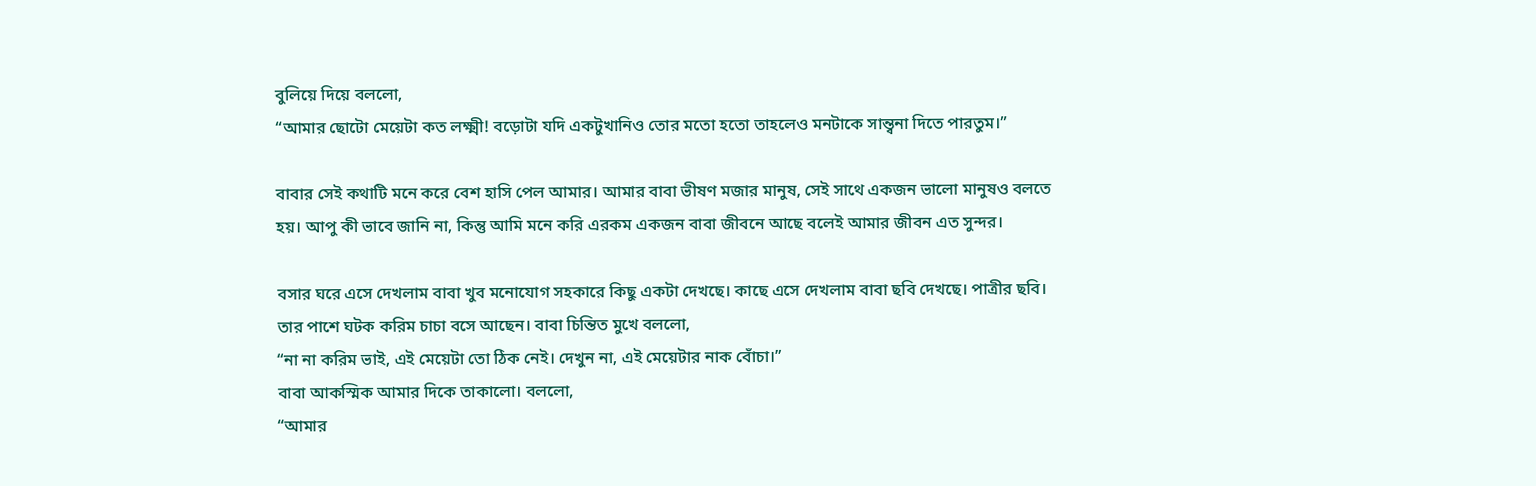বুলিয়ে দিয়ে বললো,
“আমার ছোটো মেয়েটা কত লক্ষ্মী! বড়োটা যদি একটুখানিও তোর মতো হতো তাহলেও মনটাকে সান্ত্বনা দিতে পারতুম।”

বাবার সেই কথাটি মনে করে বেশ হাসি পেল আমার। আমার বাবা ভীষণ মজার মানুষ, সেই সাথে একজন ভালো মানুষও বলতে হয়। আপু কী ভাবে জানি না, কিন্তু আমি মনে করি এরকম একজন বাবা জীবনে আছে বলেই আমার জীবন এত সুন্দর।

বসার ঘরে এসে দেখলাম বাবা খুব মনোযোগ সহকারে কিছু একটা দেখছে। কাছে এসে দেখলাম বাবা ছবি দেখছে। পাত্রীর ছবি। তার পাশে ঘটক করিম চাচা বসে আছেন। বাবা চিন্তিত মুখে বললো,
“না না করিম ভাই, এই মেয়েটা তো ঠিক নেই। দেখুন না, এই মেয়েটার নাক বোঁচা।”
বাবা আকস্মিক আমার দিকে তাকালো। বললো,
“আমার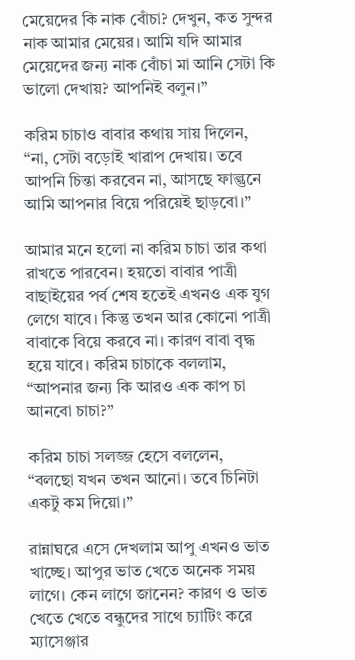মেয়েদের কি নাক বোঁচা? দেখুন, কত সুন্দর নাক আমার মেয়ের। আমি যদি আমার মেয়েদের জন্য নাক বোঁচা মা আনি সেটা কি ভালো দেখায়? আপনিই বলুন।”

করিম চাচাও বাবার কথায় সায় দিলেন,
“না, সেটা বড়োই খারাপ দেখায়। তবে আপনি চিন্তা করবেন না, আসছে ফাল্গুনে আমি আপনার বিয়ে পরিয়েই ছাড়বো।”

আমার মনে হলো না করিম চাচা তার কথা রাখতে পারবেন। হয়তো বাবার পাত্রী বাছাইয়ের পর্ব শেষ হতেই এখনও এক যুগ লেগে যাবে। কিন্তু তখন আর কোনো পাত্রী বাবাকে বিয়ে করবে না। কারণ বাবা বৃদ্ধ হয়ে যাবে। করিম চাচাকে বললাম,
“আপনার জন্য কি আরও এক কাপ চা আনবো চাচা?”

করিম চাচা সলজ্জ হেসে বললেন,
“বলছো যখন তখন আনো। তবে চিনিটা একটু কম দিয়ো।”

রান্নাঘরে এসে দেখলাম আপু এখনও ভাত খাচ্ছে। আপুর ভাত খেতে অনেক সময় লাগে। কেন লাগে জানেন? কারণ ও ভাত খেতে খেতে বন্ধুদের সাথে চ্যাটিং করে ম্যাসেঞ্জার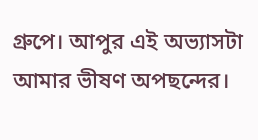গ্রুপে। আপুর এই অভ্যাসটা আমার ভীষণ অপছন্দের।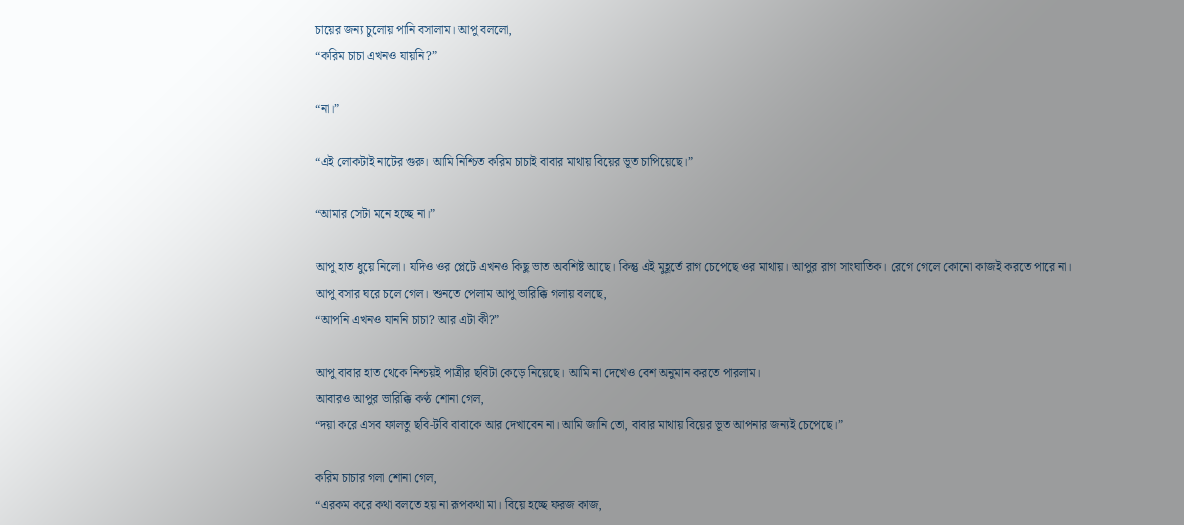চায়ের জন্য চুলোয় পানি বসালাম। আপু বললো,
“করিম চাচা এখনও যায়নি?”

“না।”

“এই লোকটাই নাটের গুরু। আমি নিশ্চিত করিম চাচাই বাবার মাথায় বিয়ের ভূত চাপিয়েছে।”

“আমার সেটা মনে হচ্ছে না।”

আপু হাত ধুয়ে নিলো। যদিও ওর প্লেটে এখনও কিছু ভাত অবশিষ্ট আছে। কিন্তু এই মুহূর্তে রাগ চেপেছে ওর মাথায়। আপুর রাগ সাংঘাতিক। রেগে গেলে কোনো কাজই করতে পারে না।
আপু বসার ঘরে চলে গেল। শুনতে পেলাম আপু ভারিক্কি গলায় বলছে,
“আপনি এখনও যাননি চাচা? আর এটা কী?”

আপু বাবার হাত থেকে নিশ্চয়ই পাত্রীর ছবিটা কেড়ে নিয়েছে। আমি না দেখেও বেশ অনুমান করতে পারলাম।
আবারও আপুর ভারিক্কি কণ্ঠ শোনা গেল,
“দয়া করে এসব ফালতু ছবি-টবি বাবাকে আর দেখাবেন না। আমি জানি তো, বাবার মাথায় বিয়ের ভূত আপনার জন্যই চেপেছে।”

করিম চাচার গলা শোনা গেল,
“এরকম করে কথা বলতে হয় না রূপকথা মা। বিয়ে হচ্ছে ফরজ কাজ,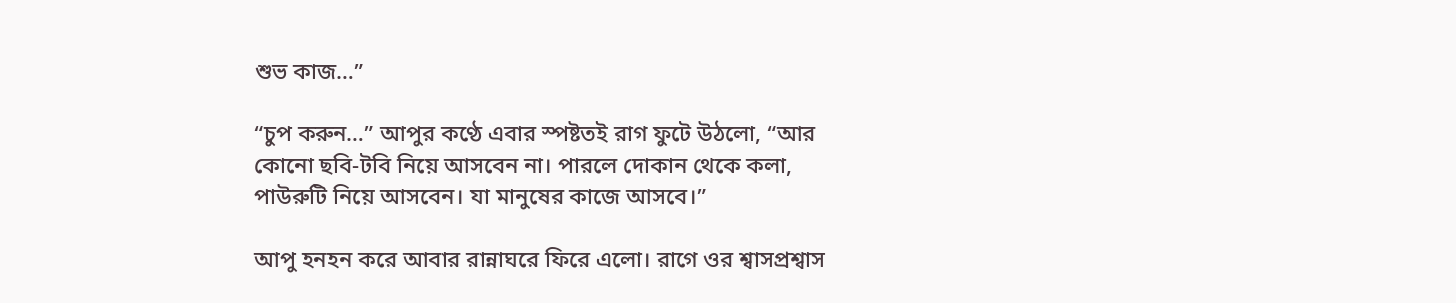শুভ কাজ…”

“চুপ করুন…” আপুর কণ্ঠে এবার স্পষ্টতই রাগ ফুটে উঠলো, “আর কোনো ছবি-টবি নিয়ে আসবেন না। পারলে দোকান থেকে কলা, পাউরুটি নিয়ে আসবেন। যা মানুষের কাজে আসবে।”

আপু হনহন করে আবার রান্নাঘরে ফিরে এলো। রাগে ওর শ্বাসপ্রশ্বাস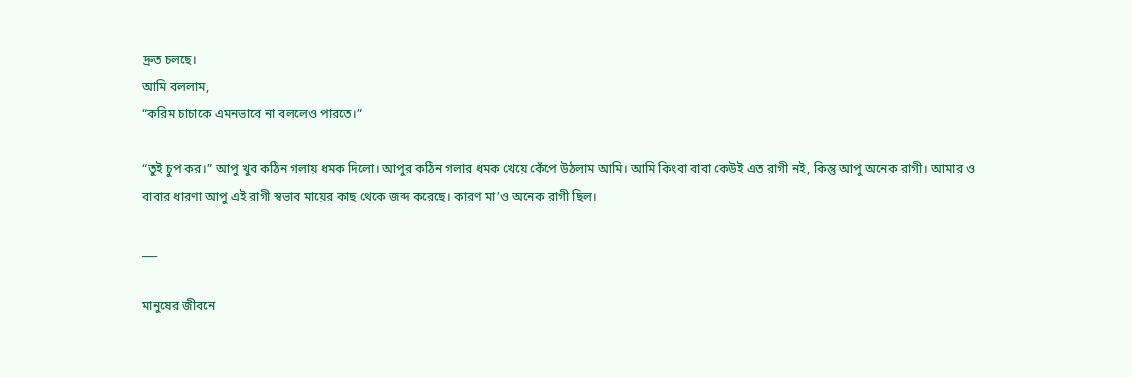দ্রুত চলছে।
আমি বললাম,
“করিম চাচাকে এমনভাবে না বললেও পারতে।”

“তুই চুপ কর।” আপু খুব কঠিন গলায় ধমক দিলো। আপুর কঠিন গলার ধমক খেয়ে কেঁপে উঠলাম আমি। আমি কিংবা বাবা কেউই এত রাগী নই, কিন্তু আপু অনেক রাগী। আমার ও বাবার ধারণা আপু এই রাগী স্বভাব মায়ের কাছ থেকে জব্দ করেছে। কারণ মা’ও অনেক রাগী ছিল।

___

মানুষের জীবনে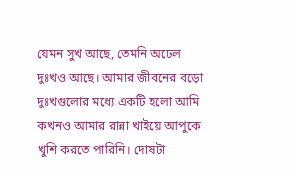যেমন সুখ আছে, তেমনি অঢেল দুঃখও আছে। আমার জীবনের বড়ো দুঃখগুলোর মধ্যে একটি হলো আমি কখনও আমার রান্না খাইয়ে আপুকে খুশি করতে পারিনি। দোষটা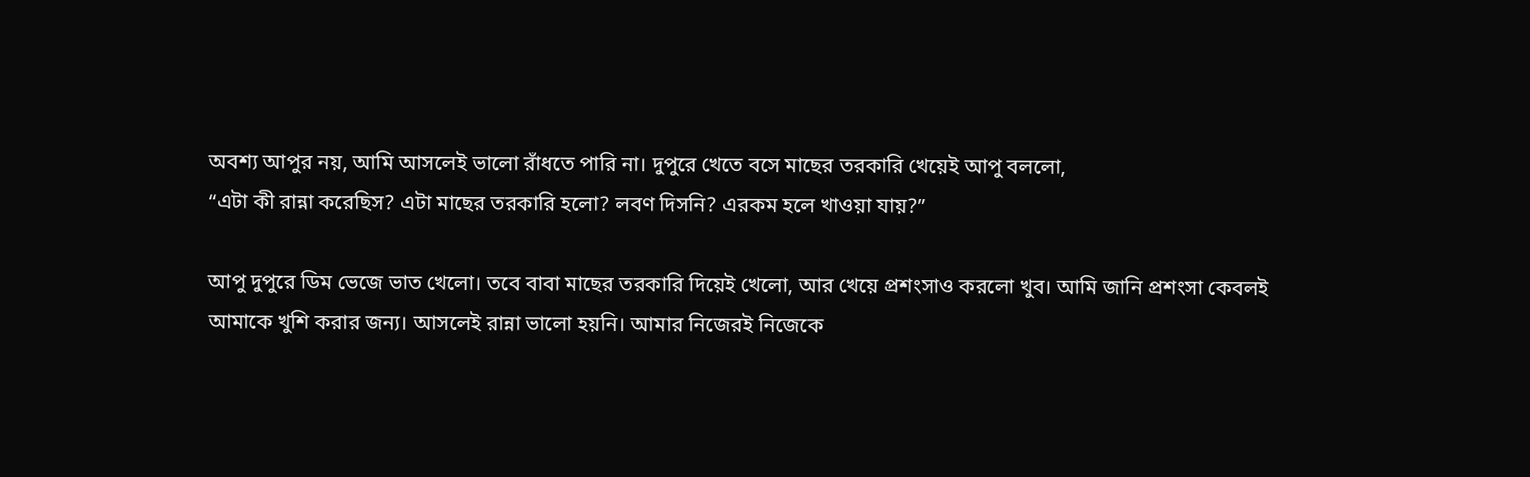অবশ্য আপুর নয়, আমি আসলেই ভালো রাঁধতে পারি না। দুপুরে খেতে বসে মাছের তরকারি খেয়েই আপু বললো,
“এটা কী রান্না করেছিস? এটা মাছের তরকারি হলো? লবণ দিসনি? এরকম হলে খাওয়া যায়?”

আপু দুপুরে ডিম ভেজে ভাত খেলো। তবে বাবা মাছের তরকারি দিয়েই খেলো, আর খেয়ে প্রশংসাও করলো খুব। আমি জানি প্রশংসা কেবলই আমাকে খুশি করার জন্য। আসলেই রান্না ভালো হয়নি। আমার নিজেরই নিজেকে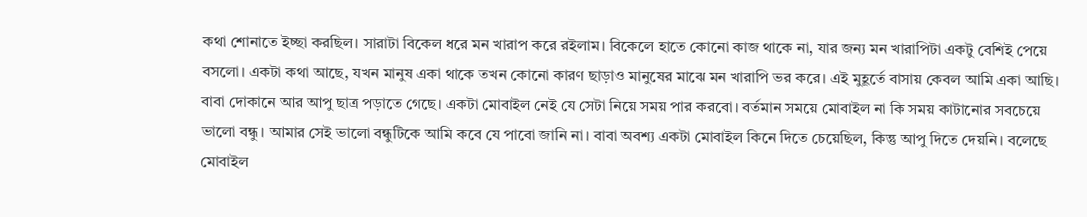কথা শোনাতে ইচ্ছা করছিল। সারাটা বিকেল ধরে মন খারাপ করে রইলাম। বিকেলে হাতে কোনো কাজ থাকে না, যার জন্য মন খারাপিটা একটু বেশিই পেয়ে বসলো। একটা কথা আছে, যখন মানুষ একা থাকে তখন কোনো কারণ ছাড়াও মানুষের মাঝে মন খারাপি ভর করে। এই মুহূর্তে বাসায় কেবল আমি একা আছি। বাবা দোকানে আর আপু ছাত্র পড়াতে গেছে। একটা মোবাইল নেই যে সেটা নিয়ে সময় পার করবো। বর্তমান সময়ে মোবাইল না কি সময় কাটানোর সবচেয়ে ভালো বন্ধু। আমার সেই ভালো বন্ধুটিকে আমি কবে যে পাবো জানি না। বাবা অবশ্য একটা মোবাইল কিনে দিতে চেয়েছিল, কিন্তু আপু দিতে দেয়নি। বলেছে মোবাইল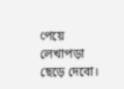পেয়ে লেখাপড়া ছেড়ে দেবো।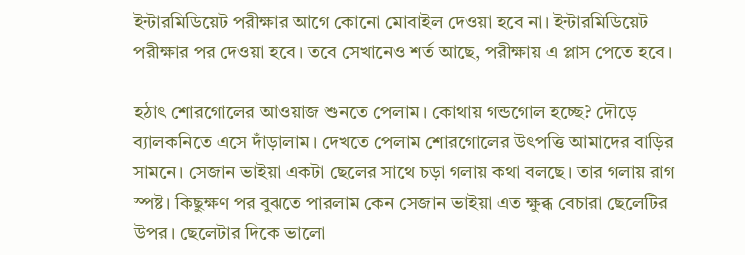ইন্টারমিডিয়েট পরীক্ষার আগে কোনো মোবাইল দেওয়া হবে না। ইন্টারমিডিয়েট পরীক্ষার পর দেওয়া হবে। তবে সেখানেও শর্ত আছে, পরীক্ষায় এ প্লাস পেতে হবে।

হঠাৎ শোরগোলের আওয়াজ শুনতে পেলাম। কোথায় গন্ডগোল হচ্ছে? দৌড়ে ব্যালকনিতে এসে দাঁড়ালাম। দেখতে পেলাম শোরগোলের উৎপত্তি আমাদের বাড়ির সামনে। সেজান ভাইয়া একটা ছেলের সাথে চড়া গলায় কথা বলছে। তার গলায় রাগ স্পষ্ট। কিছুক্ষণ পর বুঝতে পারলাম কেন সেজান ভাইয়া এত ক্ষুব্ধ বেচারা ছেলেটির উপর। ছেলেটার দিকে ভালো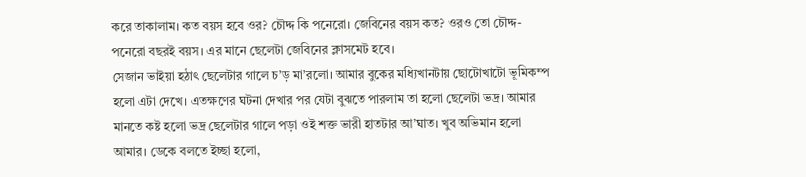করে তাকালাম। কত বয়স হবে ওর? চৌদ্দ কি পনেরো। জেবিনের বয়স কত? ওরও তো চৌদ্দ-পনেরো বছরই বয়স। এর মানে ছেলেটা জেবিনের ক্লাসমেট হবে।
সেজান ভাইয়া হঠাৎ ছেলেটার গালে চ’ড় মা’রলো। আমার বুকের মধ্যিখানটায় ছোটোখাটো ভূমিকম্প হলো এটা দেখে। এতক্ষণের ঘটনা দেখার পর যেটা বুঝতে পারলাম তা হলো ছেলেটা ভদ্র। আমার মানতে কষ্ট হলো ভদ্র ছেলেটার গালে পড়া ওই শক্ত ভারী হাতটার আ’ঘাত। খুব অভিমান হলো আমার। ডেকে বলতে ইচ্ছা হলো,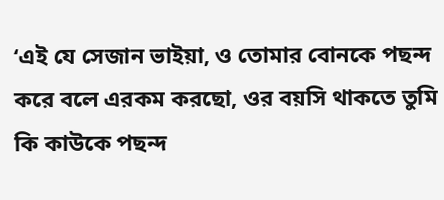‘এই যে সেজান ভাইয়া, ও তোমার বোনকে পছন্দ করে বলে এরকম করছো, ওর বয়সি থাকতে তুমি কি কাউকে পছন্দ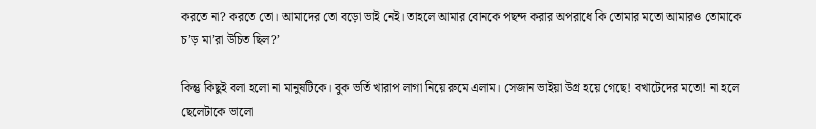করতে না? করতে তো। আমাদের তো বড়ো ভাই নেই। তাহলে আমার বোনকে পছন্দ করার অপরাধে কি তোমার মতো আমারও তোমাকে চ’ড় মা’রা উচিত ছিল?’

কিন্তু কিছুই বলা হলো না মানুষটিকে। বুক ভর্তি খারাপ লাগা নিয়ে রুমে এলাম। সেজান ভাইয়া উগ্র হয়ে গেছে! বখাটেদের মতো! না হলে ছেলেটাকে ভালো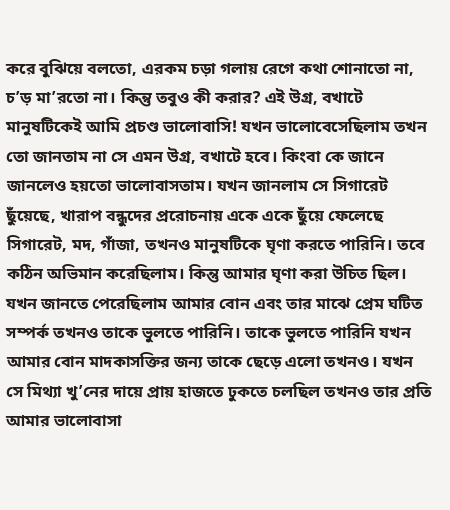করে বুঝিয়ে বলতো, এরকম চড়া গলায় রেগে কথা শোনাতো না, চ’ড় মা’রতো না। কিন্তু তবুও কী করার? এই উগ্র, বখাটে মানুষটিকেই আমি প্রচণ্ড ভালোবাসি! যখন ভালোবেসেছিলাম তখন তো জানতাম না সে এমন উগ্র, বখাটে হবে। কিংবা কে জানে জানলেও হয়তো ভালোবাসতাম। যখন জানলাম সে সিগারেট ছুঁয়েছে, খারাপ বন্ধুদের প্ররোচনায় একে একে ছুঁয়ে ফেলেছে সিগারেট, মদ, গাঁজা, তখনও মানুষটিকে ঘৃণা করতে পারিনি। তবে কঠিন অভিমান করেছিলাম। কিন্তু আমার ঘৃণা করা উচিত ছিল। যখন জানতে পেরেছিলাম আমার বোন এবং তার মাঝে প্রেম ঘটিত সম্পর্ক তখনও তাকে ভুলতে পারিনি। তাকে ভুলতে পারিনি যখন আমার বোন মাদকাসক্তির জন্য তাকে ছেড়ে এলো তখনও। যখন সে মিথ্যা খু’নের দায়ে প্রায় হাজতে ঢুকতে চলছিল তখনও তার প্রতি আমার ভালোবাসা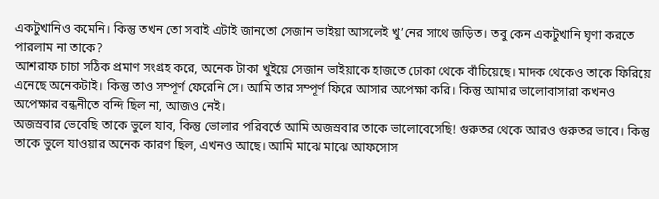একটুখানিও কমেনি। কিন্তু তখন তো সবাই এটাই জানতো সেজান ভাইয়া আসলেই খু’নের সাথে জড়িত। তবু কেন একটুখানি ঘৃণা করতে পারলাম না তাকে?
আশরাফ চাচা সঠিক প্রমাণ সংগ্রহ করে, অনেক টাকা খুইয়ে সেজান ভাইয়াকে হাজতে ঢোকা থেকে বাঁচিয়েছে। মাদক থেকেও তাকে ফিরিয়ে এনেছে অনেকটাই। কিন্তু তাও সম্পূর্ণ ফেরেনি সে। আমি তার সম্পূর্ণ ফিরে আসার অপেক্ষা করি। কিন্তু আমার ভালোবাসারা কখনও অপেক্ষার বন্ধনীতে বন্দি ছিল না, আজও নেই।
অজস্রবার ভেবেছি তাকে ভুলে যাব, কিন্তু ভোলার পরিবর্তে আমি অজস্রবার তাকে ভালোবেসেছি! গুরুতর থেকে আরও গুরুতর ভাবে। কিন্তু তাকে ভুলে যাওয়ার অনেক কারণ ছিল, এখনও আছে। আমি মাঝে মাঝে আফসোস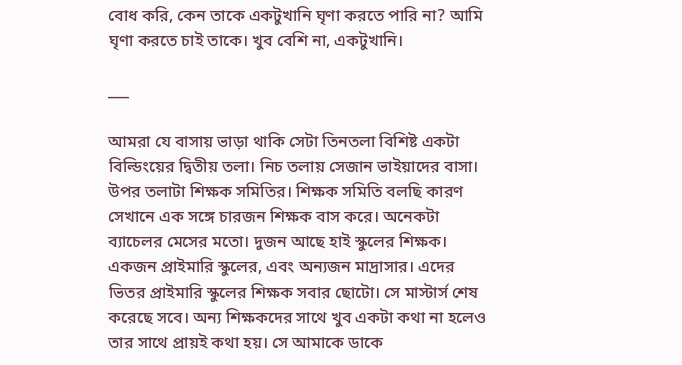বোধ করি, কেন তাকে একটুখানি ঘৃণা করতে পারি না? আমি ঘৃণা করতে চাই তাকে। খুব বেশি না, একটুখানি।

___

আমরা যে বাসায় ভাড়া থাকি সেটা তিনতলা বিশিষ্ট একটা বিল্ডিংয়ের দ্বিতীয় তলা। নিচ তলায় সেজান ভাইয়াদের বাসা। উপর তলাটা শিক্ষক সমিতির। শিক্ষক সমিতি বলছি কারণ সেখানে এক সঙ্গে চারজন শিক্ষক বাস করে। অনেকটা ব্যাচেলর মেসের মতো। দুজন আছে হাই স্কুলের শিক্ষক। একজন প্রাইমারি স্কুলের, এবং অন্যজন মাদ্রাসার। এদের ভিতর প্রাইমারি স্কুলের শিক্ষক সবার ছোটো। সে মাস্টার্স শেষ করেছে সবে। অন্য শিক্ষকদের সাথে খুব একটা কথা না হলেও তার সাথে প্রায়ই কথা হয়। সে আমাকে ডাকে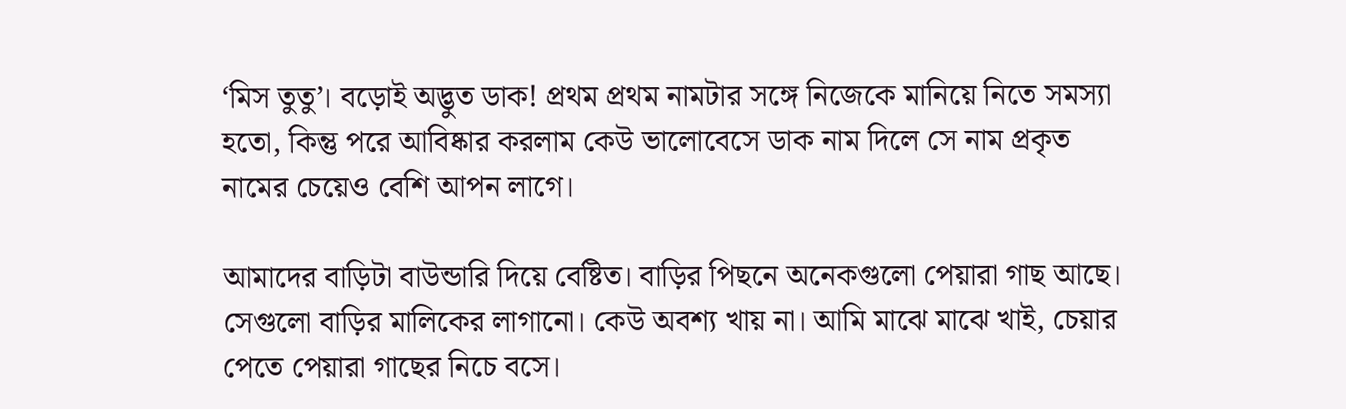‘মিস তুতু’। বড়োই অদ্ভুত ডাক! প্রথম প্রথম নামটার সঙ্গে নিজেকে মানিয়ে নিতে সমস্যা হতো, কিন্তু পরে আবিষ্কার করলাম কেউ ভালোবেসে ডাক নাম দিলে সে নাম প্রকৃত নামের চেয়েও বেশি আপন লাগে।

আমাদের বাড়িটা বাউন্ডারি দিয়ে বেষ্টিত। বাড়ির পিছনে অনেকগুলো পেয়ারা গাছ আছে। সেগুলো বাড়ির মালিকের লাগানো। কেউ অবশ্য খায় না। আমি মাঝে মাঝে খাই, চেয়ার পেতে পেয়ারা গাছের নিচে বসে।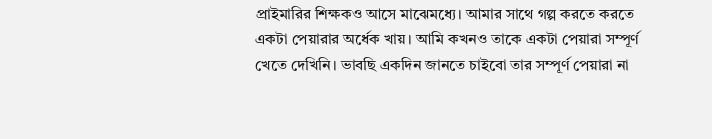প্রাইমারির শিক্ষকও আসে মাঝেমধ্যে। আমার সাথে গল্প করতে করতে একটা পেয়ারার অর্ধেক খায়। আমি কখনও তাকে একটা পেয়ারা সম্পূর্ণ খেতে দেখিনি। ভাবছি একদিন জানতে চাইবো তার সম্পূর্ণ পেয়ারা না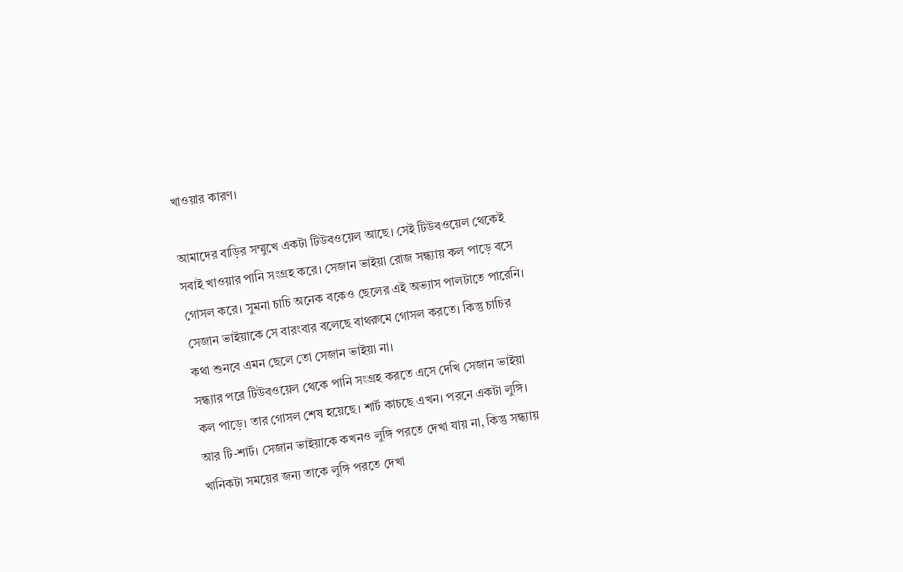খাওয়ার কারণ।

আমাদের বাড়ির সম্মুখে একটা টিউবওয়েল আছে। সেই টিউবওয়েল থেকেই সবাই খাওয়ার পানি সংগ্রহ করে। সেজান ভাইয়া রোজ সন্ধ্যায় কল পাড়ে বসে গোসল করে। সুমনা চাচি অনেক বকেও ছেলের এই অভ্যাস পালটাতে পারেনি। সেজান ভাইয়াকে সে বারংবার বলেছে বাথরুমে গোসল করতে। কিন্তু চাচির কথা শুনবে এমন ছেলে তো সেজান ভাইয়া না।
সন্ধ্যার পরে টিউবওয়েল থেকে পানি সংগ্রহ করতে এসে দেখি সেজান ভাইয়া কল পাড়ে। তার গোসল শেষ হয়েছে। শার্ট কাচছে এখন। পরনে একটা লুঙ্গি। আর টি-শার্ট। সেজান ভাইয়াকে কখনও লুঙ্গি পরতে দেখা যায় না, কিন্তু সন্ধ্যায় খানিকটা সময়ের জন্য তাকে লুঙ্গি পরতে দেখা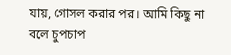যায়, গোসল করার পর। আমি কিছু না বলে চুপচাপ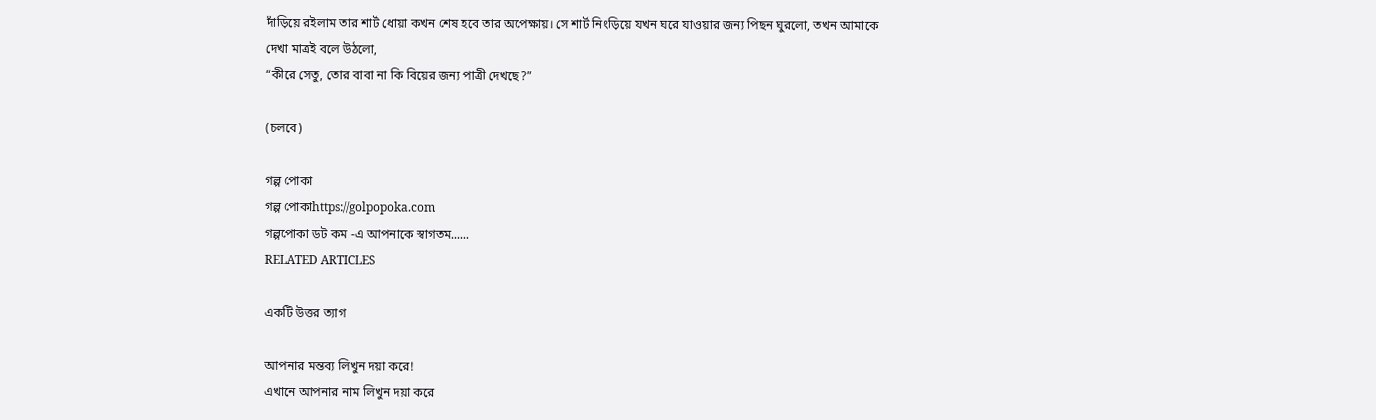দাঁড়িয়ে রইলাম তার শার্ট ধোয়া কখন শেষ হবে তার অপেক্ষায়। সে শার্ট নিংড়িয়ে যখন ঘরে যাওয়ার জন্য পিছন ঘুরলো, তখন আমাকে দেখা মাত্রই বলে উঠলো,
“কীরে সেতু, তোর বাবা না কি বিয়ের জন্য পাত্রী দেখছে?”

(চলবে)

গল্প পোকা
গল্প পোকাhttps://golpopoka.com
গল্পপোকা ডট কম -এ আপনাকে স্বাগতম......
RELATED ARTICLES

একটি উত্তর ত্যাগ

আপনার মন্তব্য লিখুন দয়া করে!
এখানে আপনার নাম লিখুন দয়া করে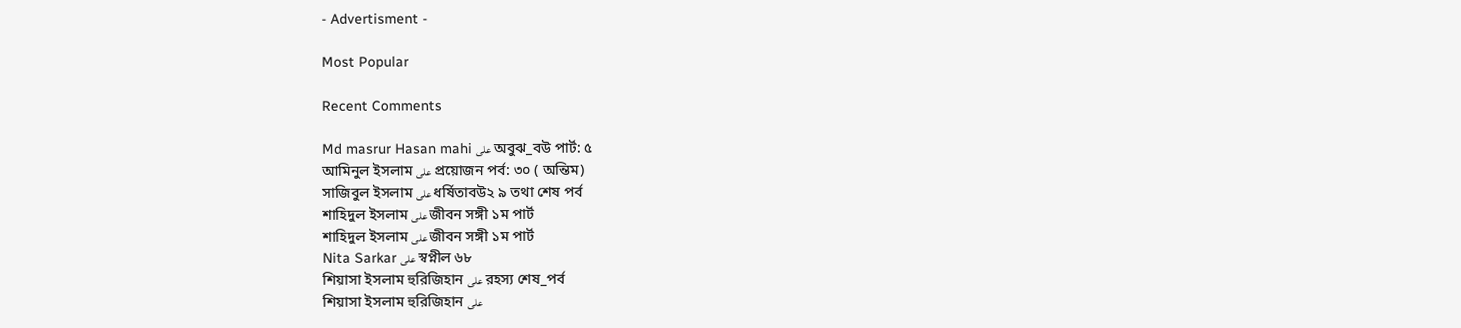- Advertisment -

Most Popular

Recent Comments

Md masrur Hasan mahi على অবুঝ_বউ পার্ট: ৫
আমিনুল ইসলাম على প্রয়োজন পর্ব: ৩০ ( অন্তিম)
সাজিবুল ইসলাম على ধর্ষিতাবউ২ ৯ তথা শেষ পর্ব
শাহিদুল ইসলাম على জীবন সঙ্গী ১ম পার্ট
শাহিদুল ইসলাম على জীবন সঙ্গী ১ম পার্ট
Nita Sarkar على স্বপ্নীল ৬৮
শিয়াসা ইসলাম হুরিজিহান على রহস্য শেষ_পর্ব
শিয়াসা ইসলাম হুরিজিহান على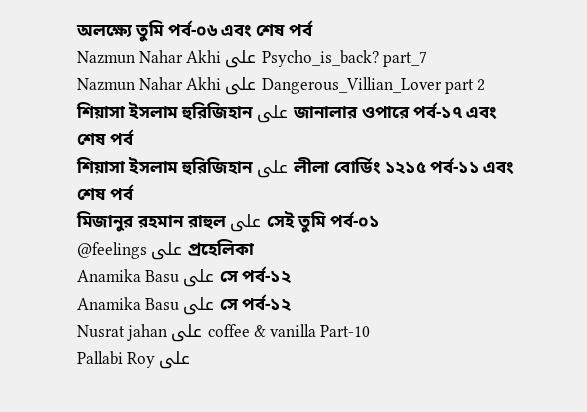অলক্ষ্যে তুমি পর্ব-০৬ এবং শেষ পর্ব
Nazmun Nahar Akhi على Psycho_is_back? part_7
Nazmun Nahar Akhi على Dangerous_Villian_Lover part 2
শিয়াসা ইসলাম হুরিজিহান على জানালার ওপারে পর্ব-১৭ এবং শেষ পর্ব
শিয়াসা ইসলাম হুরিজিহান على লীলা বোর্ডিং ১২১৫ পর্ব-১১ এবং শেষ পর্ব
মিজানুর রহমান রাহুল على সেই তুমি পর্ব-০১
@feelings على প্রহেলিকা
Anamika Basu على সে পর্ব-১২
Anamika Basu على সে পর্ব-১২
Nusrat jahan على coffee & vanilla Part-10
Pallabi Roy على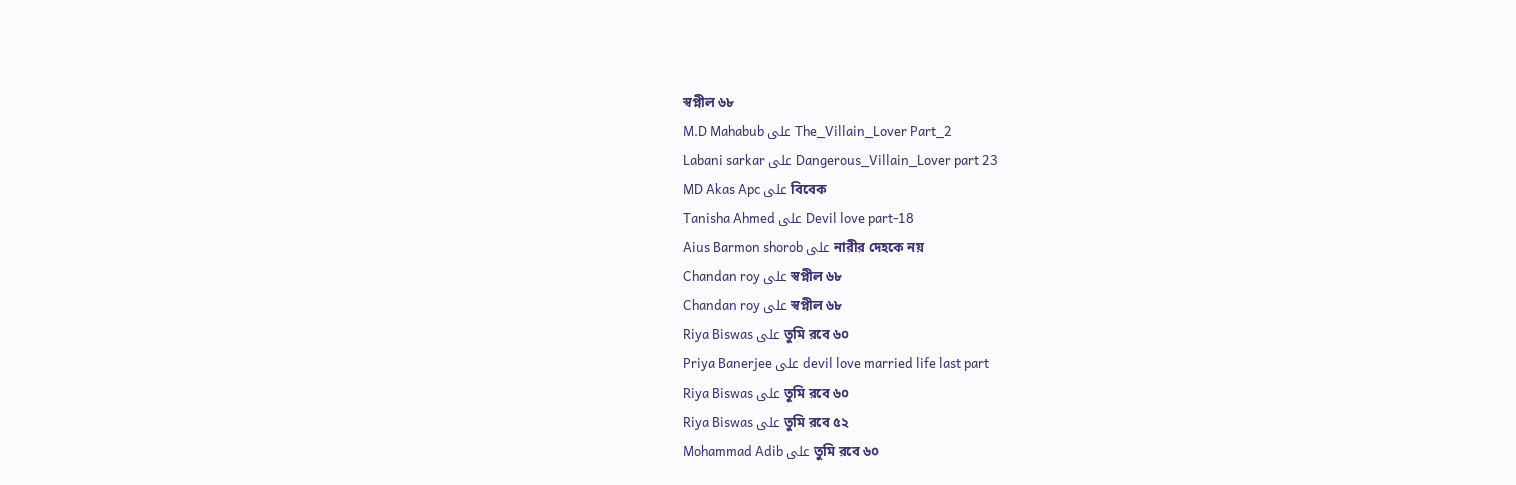স্বপ্নীল ৬৮
M.D Mahabub على The_Villain_Lover Part_2
Labani sarkar على Dangerous_Villain_Lover part 23
MD Akas Apc على বিবেক
Tanisha Ahmed على Devil love part-18
Aius Barmon shorob على নারীর দেহকে নয়
Chandan roy على স্বপ্নীল ৬৮
Chandan roy على স্বপ্নীল ৬৮
Riya Biswas على তুমি রবে ৬০
Priya Banerjee على devil love married life last part
Riya Biswas على তুমি রবে ৬০
Riya Biswas على তুমি রবে ৫২
Mohammad Adib على তুমি রবে ৬০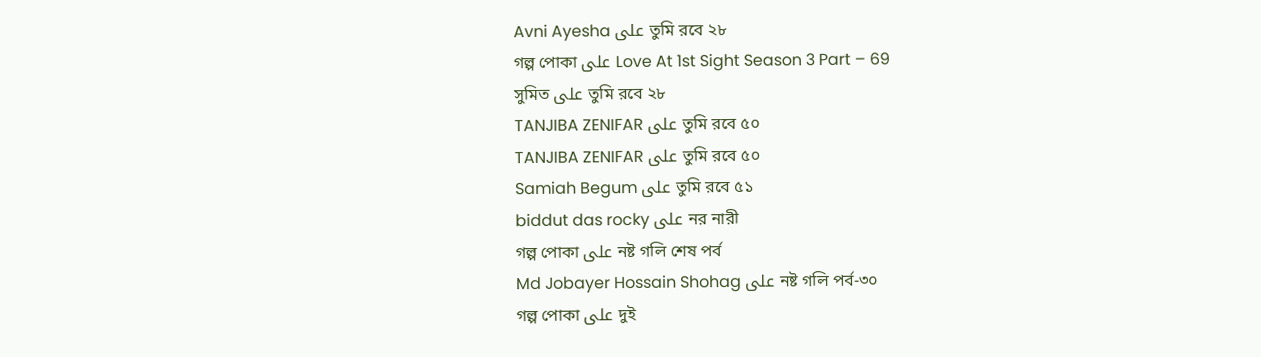Avni Ayesha على তুমি রবে ২৮
গল্প পোকা على Love At 1st Sight Season 3 Part – 69
সুমিত على তুমি রবে ২৮
TANJIBA ZENIFAR على তুমি রবে ৫০
TANJIBA ZENIFAR على তুমি রবে ৫০
Samiah Begum على তুমি রবে ৫১
biddut das rocky على নর নারী
গল্প পোকা على নষ্ট গলি শেষ পর্ব
Md Jobayer Hossain Shohag على নষ্ট গলি পর্ব-৩০
গল্প পোকা على দুই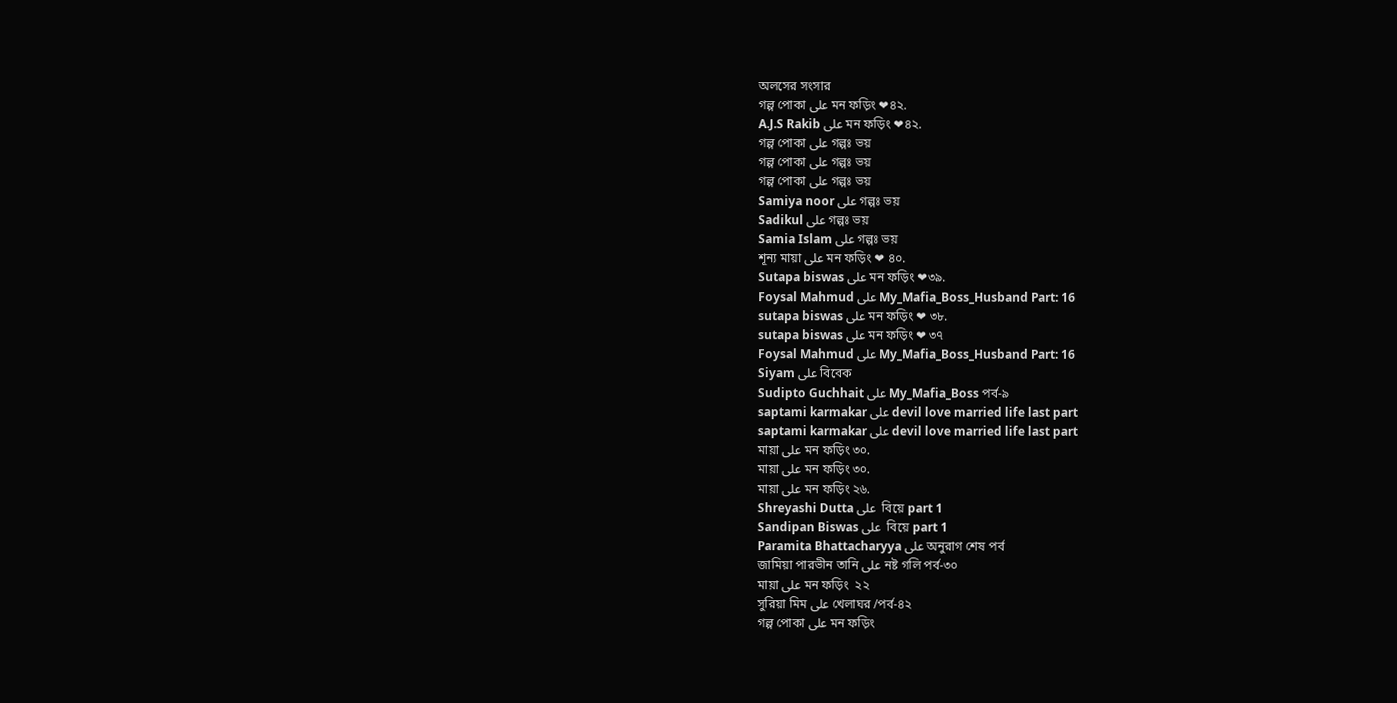অলসের সংসার
গল্প পোকা على মন ফড়িং ❤৪২.
A.J.S Rakib على মন ফড়িং ❤৪২.
গল্প পোকা على গল্পঃ ভয়
গল্প পোকা على গল্পঃ ভয়
গল্প পোকা على গল্পঃ ভয়
Samiya noor على গল্পঃ ভয়
Sadikul على গল্পঃ ভয়
Samia Islam على গল্পঃ ভয়
শূন্য মায়া على মন ফড়িং ❤ ৪০.
Sutapa biswas على মন ফড়িং ❤৩৯.
Foysal Mahmud على My_Mafia_Boss_Husband Part: 16
sutapa biswas على মন ফড়িং ❤ ৩৮.
sutapa biswas على মন ফড়িং ❤ ৩৭
Foysal Mahmud على My_Mafia_Boss_Husband Part: 16
Siyam على বিবেক
Sudipto Guchhait على My_Mafia_Boss পর্ব-৯
saptami karmakar على devil love married life last part
saptami karmakar على devil love married life last part
মায়া على মন ফড়িং ৩০.
মায়া على মন ফড়িং ৩০.
মায়া على মন ফড়িং ২৬.
Shreyashi Dutta على  বিয়ে part 1
Sandipan Biswas على  বিয়ে part 1
Paramita Bhattacharyya على অনুরাগ শেষ পর্ব
জামিয়া পারভীন তানি على নষ্ট গলি পর্ব-৩০
মায়া على মন ফড়িং  ২২
সুরিয়া মিম على খেলাঘর /পর্ব-৪২
গল্প পোকা على মন ফড়িং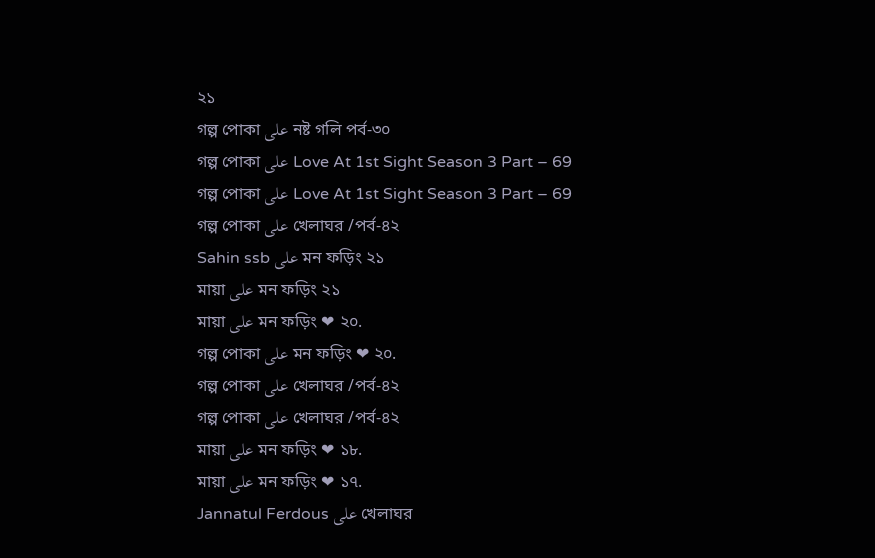২১
গল্প পোকা على নষ্ট গলি পর্ব-৩০
গল্প পোকা على Love At 1st Sight Season 3 Part – 69
গল্প পোকা على Love At 1st Sight Season 3 Part – 69
গল্প পোকা على খেলাঘর /পর্ব-৪২
Sahin ssb على মন ফড়িং ২১
মায়া على মন ফড়িং ২১
মায়া على মন ফড়িং ❤ ২০.
গল্প পোকা على মন ফড়িং ❤ ২০.
গল্প পোকা على খেলাঘর /পর্ব-৪২
গল্প পোকা على খেলাঘর /পর্ব-৪২
মায়া على মন ফড়িং ❤ ১৮.
মায়া على মন ফড়িং ❤ ১৭.
Jannatul Ferdous على খেলাঘর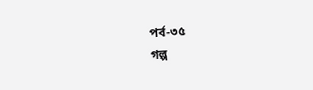পর্ব-৩৫
গল্প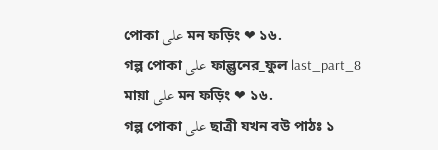পোকা على মন ফড়িং ❤ ১৬.
গল্প পোকা على ফাল্গুনের_ফুল last_part_8
মায়া على মন ফড়িং ❤ ১৬.
গল্প পোকা على ছাত্রী যখন বউ পাঠঃ ১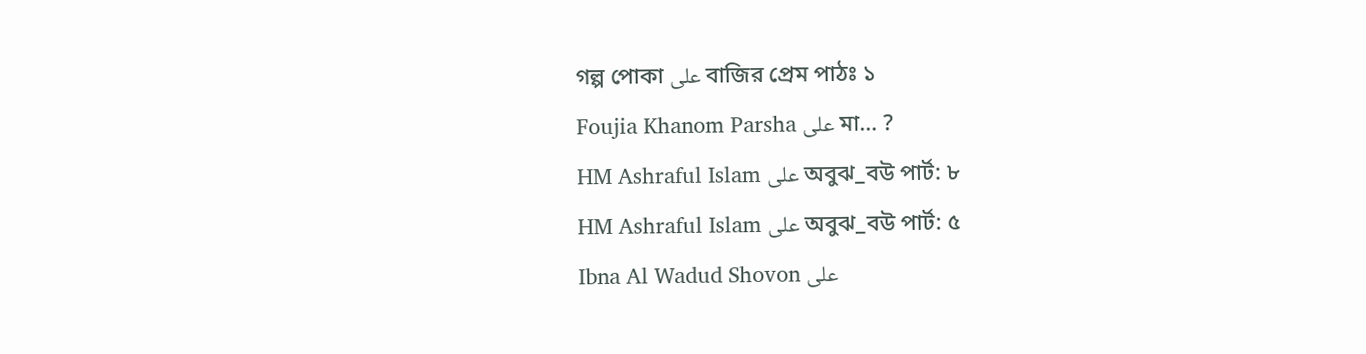গল্প পোকা على বাজির প্রেম পাঠঃ ১
Foujia Khanom Parsha على মা… ?
HM Ashraful Islam على অবুঝ_বউ পার্ট: ৮
HM Ashraful Islam على অবুঝ_বউ পার্ট: ৫
Ibna Al Wadud Shovon على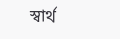স্বার্থ